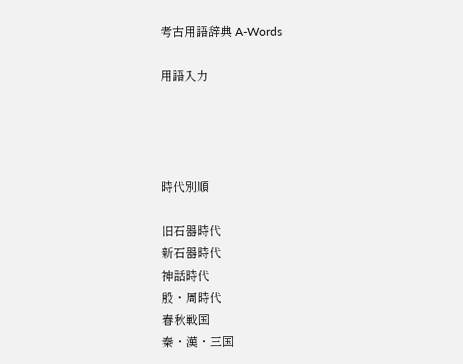考古用語辞典 A-Words

用語入力




時代別順

旧石器時代
新石器時代
神話時代
殷・周時代
春秋戦国
秦・漢・三国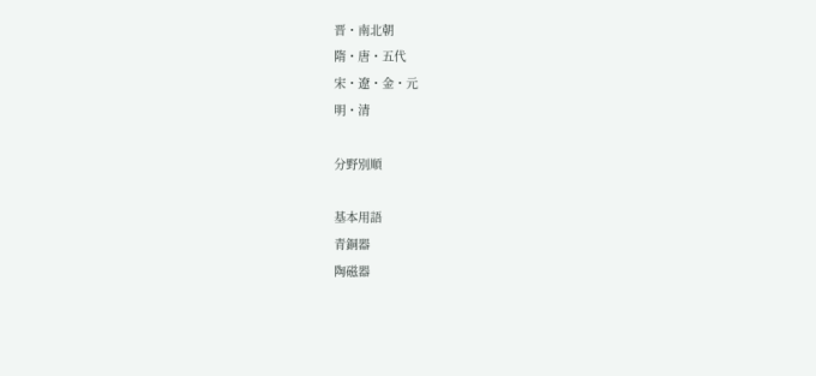晋・南北朝
隋・唐・五代
宋・遼・金・元
明・清

分野別順

基本用語
青銅器
陶磁器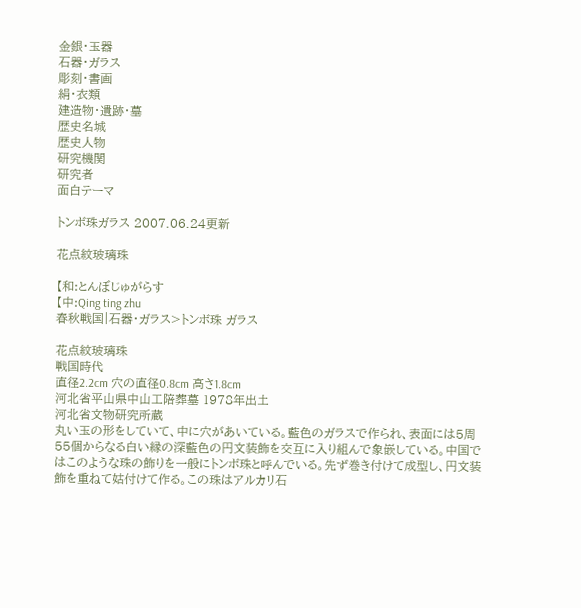金銀・玉器
石器・ガラス
彫刻・書画
絹・衣類
建造物・遺跡・墓
歴史名城
歴史人物
研究機関
研究者
面白テーマ

トンボ珠ガラス 2007.06.24更新

花点紋玻璃珠

【和:とんぼじゅがらす
【中:Qing ting zhu
春秋戦国|石器・ガラス>トンボ珠 ガラス

花点紋玻璃珠
戦国時代
直径2.2cm 穴の直径0.8cm 高さ1.8cm
河北省平山県中山工陪葬墓 1978年出土
河北省文物研究所蔵
丸い玉の形をしていて、中に穴があいている。藍色のガラスで作られ、表面には5周55個からなる白い縁の深藍色の円文装飾を交互に入り組んで象嵌している。中国ではこのような珠の飾りを一般にトンボ珠と呼んでいる。先ず巻き付けて成型し、円文装飾を重ねて姑付けて作る。この珠はアルカリ石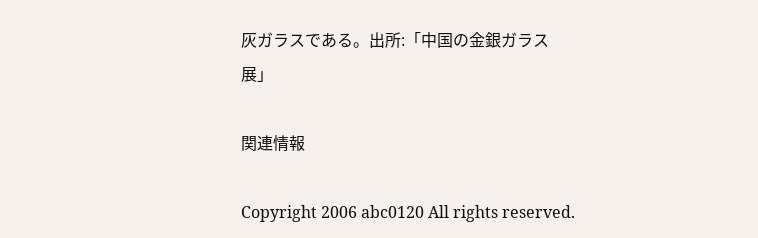灰ガラスである。出所:「中国の金銀ガラス展」

関連情報

Copyright 2006 abc0120 All rights reserved.